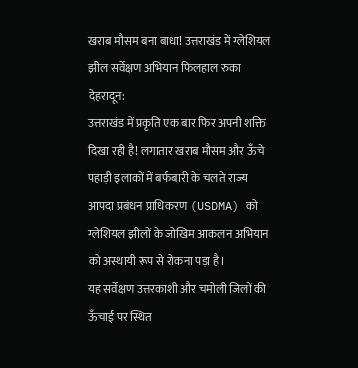खराब मौसम बना बाधा! उत्तराखंड में ग्लेशियल झील सर्वेक्षण अभियान फिलहाल रुका
देहरादून:
उत्तराखंड में प्रकृति एक बार फिर अपनी शक्ति दिखा रही है! लगातार खराब मौसम और ऊँचे पहाड़ी इलाकों में बर्फबारी के चलते राज्य आपदा प्रबंधन प्राधिकरण (USDMA) को ग्लेशियल झीलों के जोखिम आकलन अभियान को अस्थायी रूप से रोकना पड़ा है।
यह सर्वेक्षण उत्तरकाशी और चमोली जिलों की ऊँचाई पर स्थित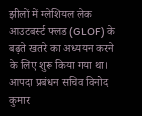झीलों में ग्लेशियल लेक आउटबर्स्ट फ्लड (GLOF) के बढ़ते खतरे का अध्ययन करने के लिए शुरू किया गया था।
आपदा प्रबंधन सचिव विनोद कुमार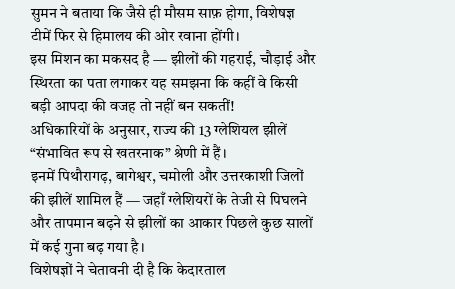सुमन ने बताया कि जैसे ही मौसम साफ़ होगा, विशेषज्ञ टीमें फिर से हिमालय की ओर रवाना होंगी।
इस मिशन का मकसद है — झीलों की गहराई, चौड़ाई और स्थिरता का पता लगाकर यह समझना कि कहीं वे किसी बड़ी आपदा की वजह तो नहीं बन सकतीं!
अधिकारियों के अनुसार, राज्य की 13 ग्लेशियल झीलें “संभावित रूप से खतरनाक” श्रेणी में हैं।
इनमें पिथौरागढ़, बागेश्वर, चमोली और उत्तरकाशी जिलों की झीलें शामिल हैं — जहाँ ग्लेशियरों के तेजी से पिघलने और तापमान बढ़ने से झीलों का आकार पिछले कुछ सालों में कई गुना बढ़ गया है।
विशेषज्ञों ने चेतावनी दी है कि केदारताल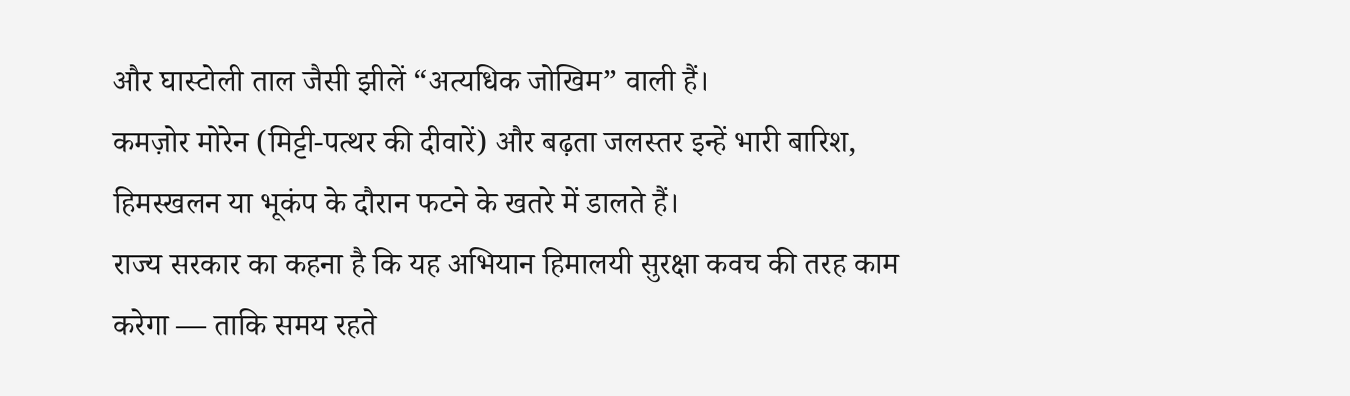और घास्टोली ताल जैसी झीलें “अत्यधिक जोखिम” वाली हैं।
कमज़ोर मोरेन (मिट्टी-पत्थर की दीवारें) और बढ़ता जलस्तर इन्हें भारी बारिश, हिमस्खलन या भूकंप के दौरान फटने के खतरे में डालते हैं।
राज्य सरकार का कहना है कि यह अभियान हिमालयी सुरक्षा कवच की तरह काम करेगा — ताकि समय रहते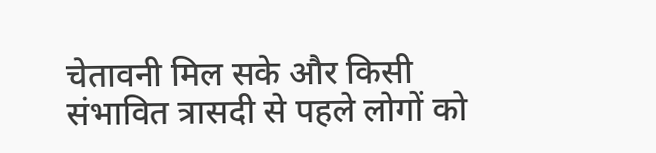चेतावनी मिल सके और किसी संभावित त्रासदी से पहले लोगों को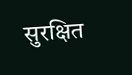सुरक्षित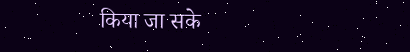किया जा सके